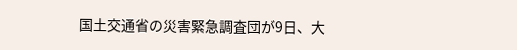国土交通省の災害緊急調査団が9日、大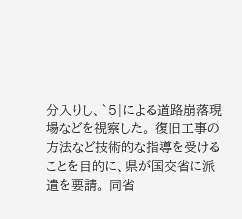分入りし、`5|による道路崩落現場などを視察した。 復旧工事の方法など技術的な指導を受けることを目的に、県が国交省に派遣を要請。 同省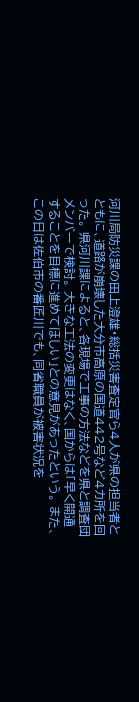河川局防災課の田上澄雄・総括災害査定官ら4人が県の担当者とともに、道路が崩壊した大分市高原の国道442号など4カ所を回った。 県河川課によると、各現場で工事の方法などを県と調査団メンバーで検討。 大きな工法の変更はなく、国からは「早く開通することを目標に進めてほしい」との意見があったという。 また、この日は佐伯市の番匠川でも、同省職員が被害状況を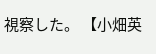視察した。 【小畑英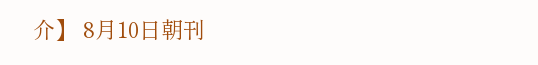介】 8月10日朝刊